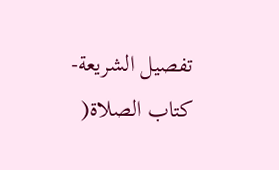تفصيل الشريعة- كتاب الصلاة(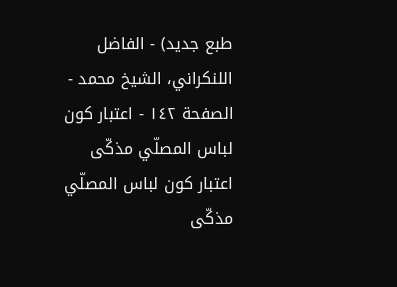طبع جديد) - الفاضل اللنكراني، الشيخ محمد - الصفحة ١٤٢ - اعتبار كون لباس المصلّي مذكّى
اعتبار كون لباس المصلّي مذكّى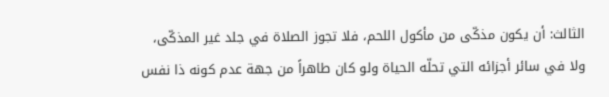الثالث: أن يكون مذكّى من مأكول اللحم، فلا تجوز الصلاة في جلد غير المذكّى، ولا في سائر أجزائه التي تحلّه الحياة ولو كان طاهراً من جهة عدم كونه ذا نفس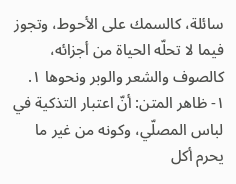سائلة، كالسمك على الأحوط، وتجوز فيما لا تحلّه الحياة من أجزائه، كالصوف والشعر والوبر ونحوها ١.
١- ظاهر المتن: أنّ اعتبار التذكية في لباس المصلّي، وكونه من غير ما يحرم أكل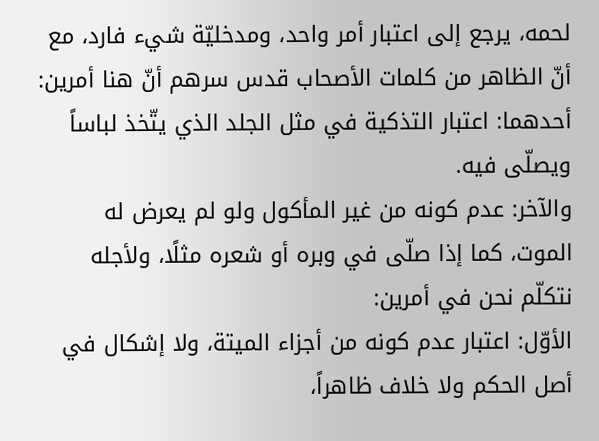لحمه، يرجع إلى اعتبار أمر واحد، ومدخليّة شيء فارد، مع أنّ الظاهر من كلمات الأصحاب قدس سرهم أنّ هنا أمرين:
أحدهما: اعتبار التذكية في مثل الجلد الذي يتّخذ لباساً ويصلّى فيه.
والآخر: عدم كونه من غير المأكول ولو لم يعرض له الموت، كما إذا صلّى في وبره أو شعره مثلًا، ولأجله نتكلّم نحن في أمرين:
الأوّل: اعتبار عدم كونه من أجزاء الميتة، ولا إشكال في أصل الحكم ولا خلاف ظاهراً،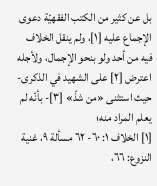بل عن كثير من الكتب الفقهيّة دعوى الإجماع عليه [١]، ولم ينقل الخلاف فيه من أحد ولو بنحو الإجمال، ولأجله اعترض [٢] على الشهيد في الذكرى- حيث استثنى «من شذّ» [٣]- بأنّه لم يعلم المراد منه؛
[١] الخلاف ١: ٦٠- ٦٢ مسألة ٩، غنية النزوع: ٦٦،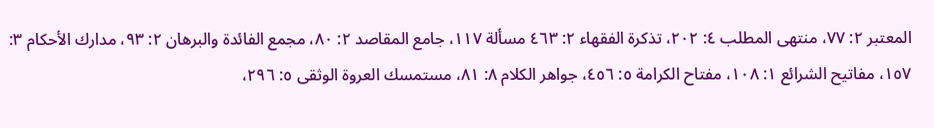المعتبر ٢: ٧٧، منتهى المطلب ٤: ٢٠٢، تذكرة الفقهاء ٢: ٤٦٣ مسألة ١١٧، جامع المقاصد ٢: ٨٠، مجمع الفائدة والبرهان ٢: ٩٣، مدارك الأحكام ٣: ١٥٧، مفاتيح الشرائع ١: ١٠٨، مفتاح الكرامة ٥: ٤٥٦، جواهر الكلام ٨: ٨١، مستمسك العروة الوثقى ٥: ٢٩٦،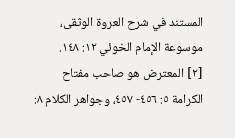المستند في شرح العروة الوثقى، موسوعة الإمام الخوئي ١٢: ١٤٨.
[٢] المعترض هو صاحب مفتاح الكرامة ٥: ٤٥٦- ٤٥٧، وجواهر الكلام ٨: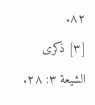٨٢.
[٣] ذكرى الشيعة ٣: ٢٨.